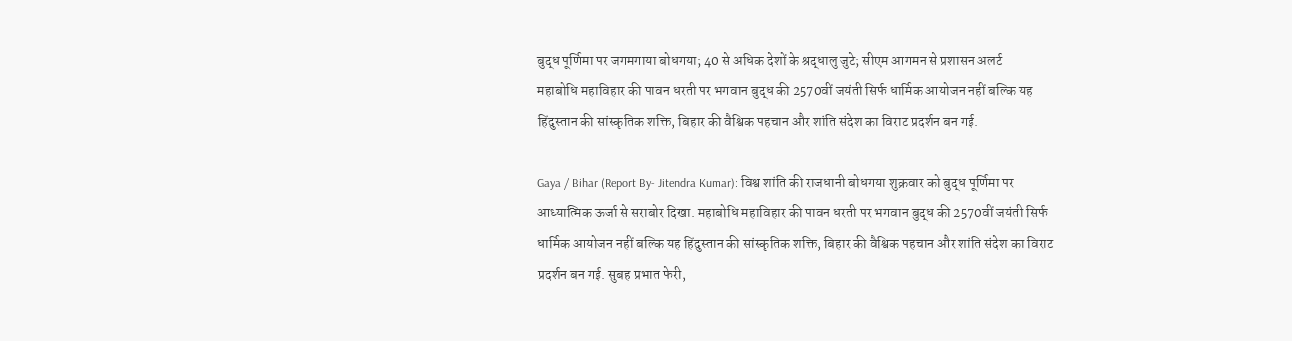बुद्ध पूर्णिमा पर जगमगाया बोधगया; 40 से अधिक देशों के श्रद्धालु जुटे; सीएम आगमन से प्रशासन अलर्ट
महाबोधि महाविहार की पावन धरती पर भगवान बुद्ध की 2570वीं जयंती सिर्फ धार्मिक आयोजन नहीं बल्कि यह हिंदुस्तान की सांस्कृतिक शक्ति, बिहार की वैश्विक पहचान और शांति संदेश का विराट प्रदर्शन बन गई.

Gaya / Bihar (Report By- Jitendra Kumar): विश्व शांति की राजधानी बोधगया शुक्रवार को बुद्ध पूर्णिमा पर आध्यात्मिक ऊर्जा से सराबोर दिखा. महाबोधि महाविहार की पावन धरती पर भगवान बुद्ध की 2570वीं जयंती सिर्फ धार्मिक आयोजन नहीं बल्कि यह हिंदुस्तान की सांस्कृतिक शक्ति, बिहार की वैश्विक पहचान और शांति संदेश का विराट प्रदर्शन बन गई. सुबह प्रभात फेरी,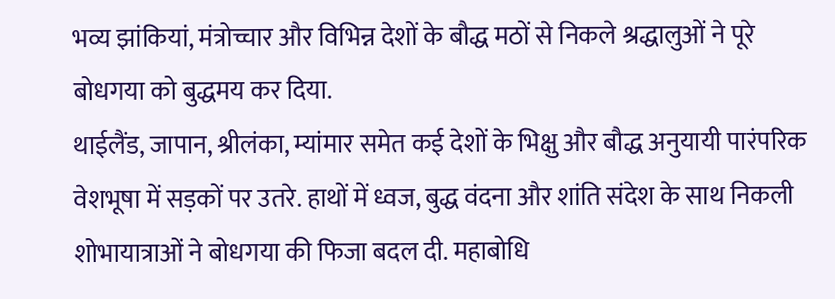भव्य झांकियां, मंत्रोच्चार और विभिन्न देशों के बौद्ध मठों से निकले श्रद्धालुओं ने पूरे बोधगया को बुद्धमय कर दिया.
थाईलैंड, जापान, श्रीलंका, म्यांमार समेत कई देशों के भिक्षु और बौद्ध अनुयायी पारंपरिक वेशभूषा में सड़कों पर उतरे. हाथों में ध्वज, बुद्ध वंदना और शांति संदेश के साथ निकली शोभायात्राओं ने बोधगया की फिजा बदल दी. महाबोधि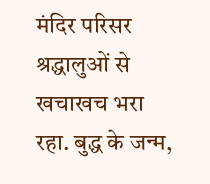मंदिर परिसर श्रद्धालुओं से खचाखच भरा रहा. बुद्ध के जन्म,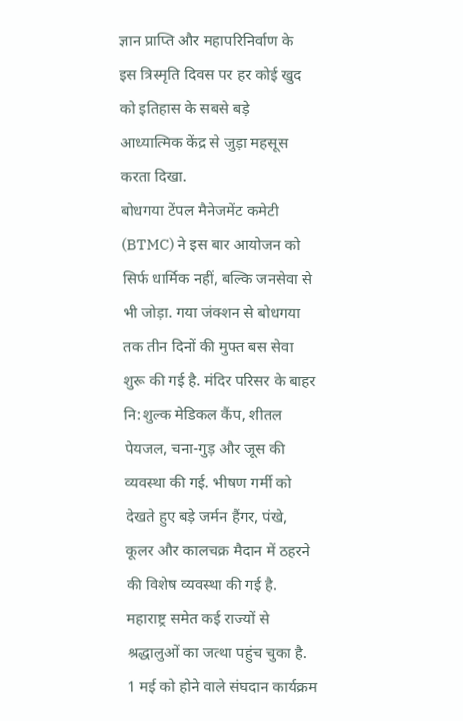ज्ञान प्राप्ति और महापरिनिर्वाण के इस त्रिस्मृति दिवस पर हर कोई खुद को इतिहास के सबसे बड़े आध्यात्मिक केंद्र से जुड़ा महसूस करता दिखा.
बोधगया टेंपल मैनेजमेंट कमेटी (BTMC) ने इस बार आयोजन को सिर्फ धार्मिक नहीं, बल्कि जनसेवा से भी जोड़ा. गया जंक्शन से बोधगया तक तीन दिनों की मुफ्त बस सेवा शुरू की गई है. मंदिर परिसर के बाहर नि:शुल्क मेडिकल कैंप, शीतल पेयजल, चना-गुड़ और जूस की व्यवस्था की गई. भीषण गर्मी को देखते हुए बड़े जर्मन हैंगर, पंखे, कूलर और कालचक्र मैदान में ठहरने की विशेष व्यवस्था की गई है. महाराष्ट्र समेत कई राज्यों से श्रद्धालुओं का जत्था पहुंच चुका है.
1 मई को होने वाले संघदान कार्यक्रम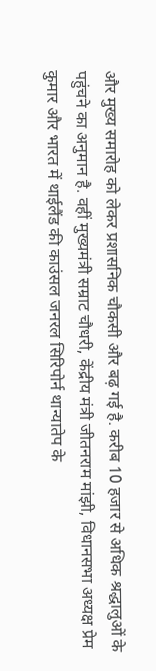और मुख्य समारोह को लेकर प्रशासनिक चौकसी और बढ़ गई है. करीब 10 हजार से अधिक श्रद्धालुओं के पहुंचने का अनुमान है. वहीं मुख्यमंत्री सम्राट चौधरी, केंद्रीय मंत्री जीतनराम मांझी, विधानसभा अध्यक्ष प्रेम कुमार और भारत में थाईलैंड की काउंसल जनरल सिरिपोर्न थान्यातेप के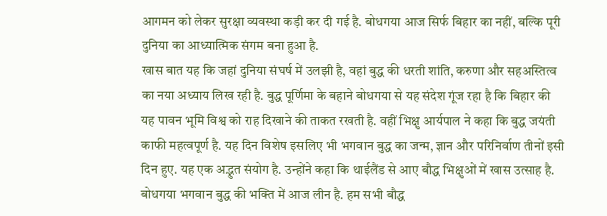आगमन को लेकर सुरक्षा व्यवस्था कड़ी कर दी गई है. बोधगया आज सिर्फ बिहार का नहीं, बल्कि पूरी दुनिया का आध्यात्मिक संगम बना हुआ है.
खास बात यह कि जहां दुनिया संघर्ष में उलझी है, वहां बुद्ध की धरती शांति, करुणा और सहअस्तित्व का नया अध्याय लिख रही है. बुद्ध पूर्णिमा के बहाने बोधगया से यह संदेश गूंज रहा है कि बिहार की यह पावन भूमि विश्व को राह दिखाने की ताकत रखती है. वहीं भिक्षु आर्यपाल ने कहा कि बुद्ध जयंती काफी महत्वपूर्ण है. यह दिन विशेष इसलिए भी भगवान बुद्ध का जन्म, ज्ञान और परिनिर्वाण तीनों इसी दिन हुए. यह एक अद्भुत संयोग है. उन्होंने कहा कि थाईलैंड से आए बौद्ध भिक्षुओं में खास उत्साह है. बोधगया भगवान बुद्ध की भक्ति में आज लीन है. हम सभी बौद्ध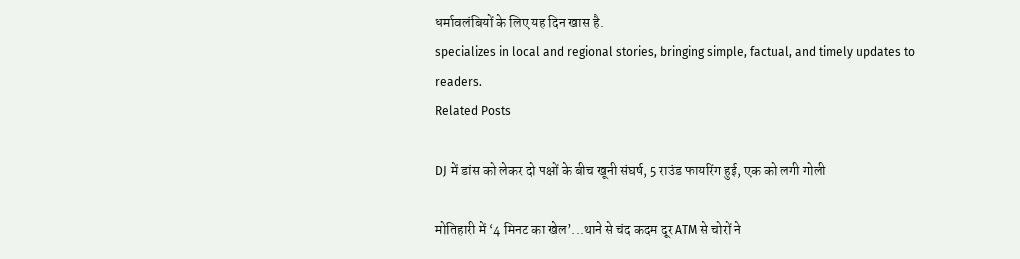धर्मावलंबियों के लिए यह दिन खास है.
specializes in local and regional stories, bringing simple, factual, and timely updates to readers.
Related Posts

DJ में डांस को लेकर दो पक्षों के बीच खूनी संघर्ष, 5 राउंड फायरिंग हुई, एक को लगी गोली

मोतिहारी में ‘4 मिनट का खेल’...थाने से चंद कदम दूर ATM से चोरों ने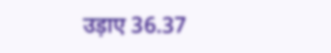उड़ाए 36.37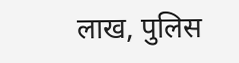लाख, पुलिस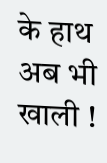के हाथ अब भी खाली !